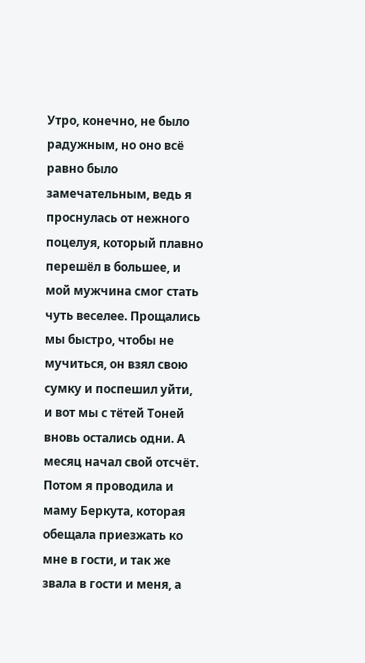Утро, конечно, не было радужным, но оно всё равно было замечательным, ведь я проснулась от нежного поцелуя, который плавно перешёл в большее, и мой мужчина смог стать чуть веселее. Прощались мы быстро, чтобы не мучиться, он взял свою сумку и поспешил уйти, и вот мы с тётей Тоней вновь остались одни. А месяц начал свой отсчёт.
Потом я проводила и маму Беркута, которая обещала приезжать ко мне в гости, и так же звала в гости и меня, а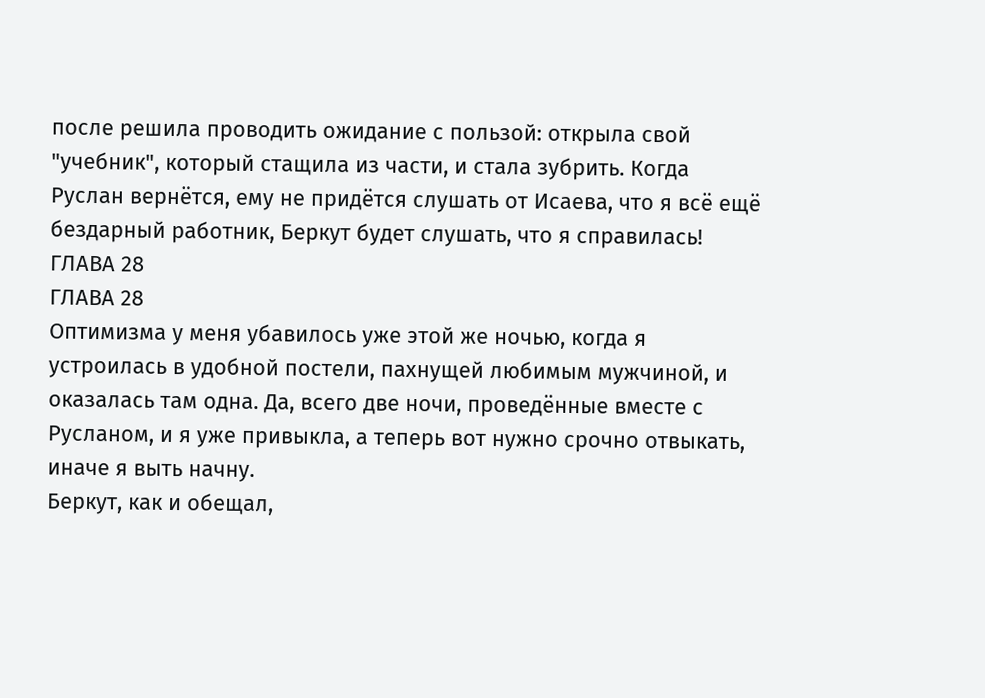после решила проводить ожидание с пользой: открыла свой "учебник", который стащила из части, и стала зубрить. Когда Руслан вернётся, ему не придётся слушать от Исаева, что я всё ещё бездарный работник, Беркут будет слушать, что я справилась!
ГЛАВА 28
ГЛАВА 28
Оптимизма у меня убавилось уже этой же ночью, когда я устроилась в удобной постели, пахнущей любимым мужчиной, и оказалась там одна. Да, всего две ночи, проведённые вместе с Русланом, и я уже привыкла, а теперь вот нужно срочно отвыкать, иначе я выть начну.
Беркут, как и обещал,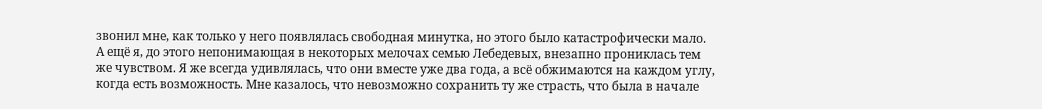звонил мне, как только у него появлялась свободная минутка, но этого было катастрофически мало. А ещё я, до этого непонимающая в некоторых мелочах семью Лебедевых, внезапно прониклась тем же чувством. Я же всегда удивлялась, что они вместе уже два года, а всё обжимаются на каждом углу, когда есть возможность. Мне казалось, что невозможно сохранить ту же страсть, что была в начале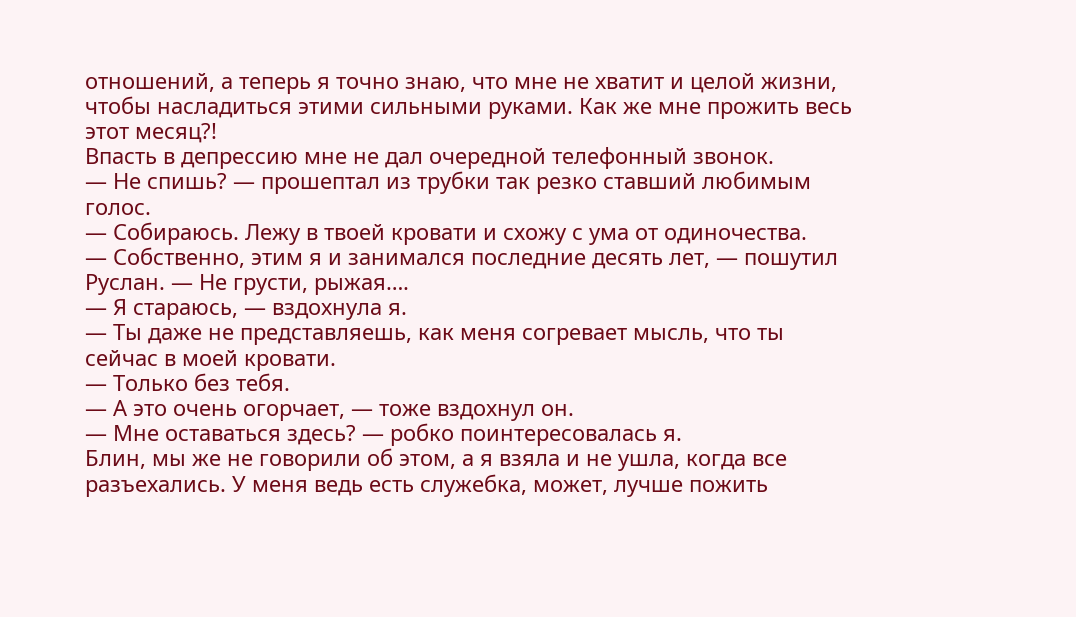отношений, а теперь я точно знаю, что мне не хватит и целой жизни, чтобы насладиться этими сильными руками. Как же мне прожить весь этот месяц?!
Впасть в депрессию мне не дал очередной телефонный звонок.
— Не спишь? — прошептал из трубки так резко ставший любимым голос.
— Собираюсь. Лежу в твоей кровати и схожу с ума от одиночества.
— Собственно, этим я и занимался последние десять лет, — пошутил Руслан. — Не грусти, рыжая….
— Я стараюсь, — вздохнула я.
— Ты даже не представляешь, как меня согревает мысль, что ты сейчас в моей кровати.
— Только без тебя.
— А это очень огорчает, — тоже вздохнул он.
— Мне оставаться здесь? — робко поинтересовалась я.
Блин, мы же не говорили об этом, а я взяла и не ушла, когда все разъехались. У меня ведь есть служебка, может, лучше пожить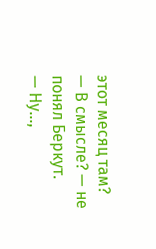этот месяц там?
— В смысле? — не понял Беркут.
— Ну…,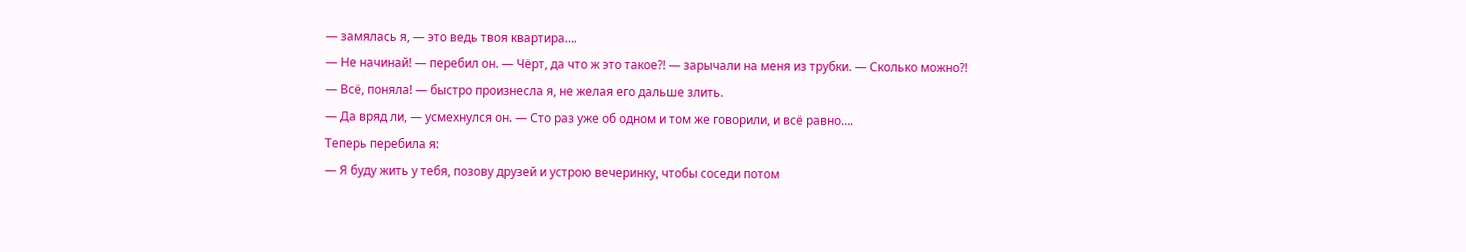— замялась я, — это ведь твоя квартира….
— Не начинай! — перебил он. — Чёрт, да что ж это такое?! — зарычали на меня из трубки. — Сколько можно?!
— Всё, поняла! — быстро произнесла я, не желая его дальше злить.
— Да вряд ли, — усмехнулся он. — Сто раз уже об одном и том же говорили, и всё равно….
Теперь перебила я:
— Я буду жить у тебя, позову друзей и устрою вечеринку, чтобы соседи потом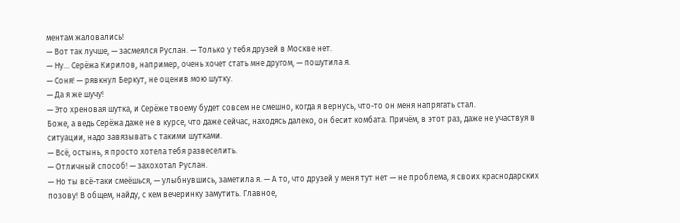ментам жаловались!
— Вот так лучше, — засмеялся Руслан. — Только у тебя друзей в Москве нет.
— Ну… Серёжа Кирилов, например, очень хочет стать мне другом, — пошутила я.
— Соня! — рявкнул Беркут, не оценив мою шутку.
— Да я же шучу!
— Это хреновая шутка, и Серёже твоему будет совсем не смешно, когда я вернусь, что-то он меня напрягать стал.
Боже, а ведь Серёжа даже не в курсе, что даже сейчас, находясь далеко, он бесит комбата. Причём, в этот раз, даже не участвуя в ситуации, надо завязывать с такими шутками.
— Всё, остынь, я просто хотела тебя развеселить.
— Отличный способ! — захохотал Руслан.
— Но ты всё-таки смеёшься, — улыбнувшись, заметила я. — А то, что друзей у меня тут нет — не проблема, я своих краснодарских позову! В общем, найду, с кем вечеринку замутить. Главное,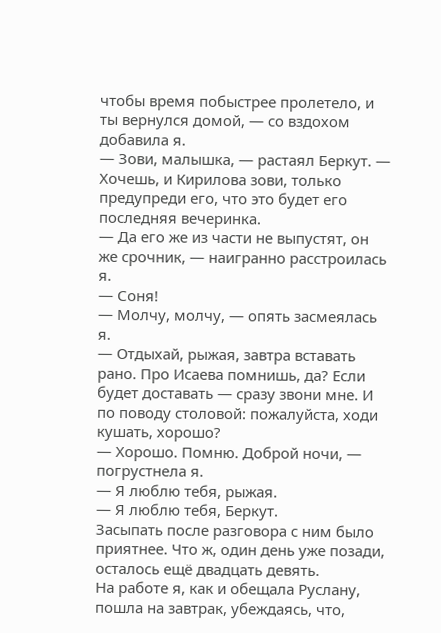чтобы время побыстрее пролетело, и ты вернулся домой, — со вздохом добавила я.
— Зови, малышка, — растаял Беркут. — Хочешь, и Кирилова зови, только предупреди его, что это будет его последняя вечеринка.
— Да его же из части не выпустят, он же срочник, — наигранно расстроилась я.
— Соня!
— Молчу, молчу, — опять засмеялась я.
— Отдыхай, рыжая, завтра вставать рано. Про Исаева помнишь, да? Если будет доставать — сразу звони мне. И по поводу столовой: пожалуйста, ходи кушать, хорошо?
— Хорошо. Помню. Доброй ночи, — погрустнела я.
— Я люблю тебя, рыжая.
— Я люблю тебя, Беркут.
Засыпать после разговора с ним было приятнее. Что ж, один день уже позади, осталось ещё двадцать девять.
На работе я, как и обещала Руслану, пошла на завтрак, убеждаясь, что,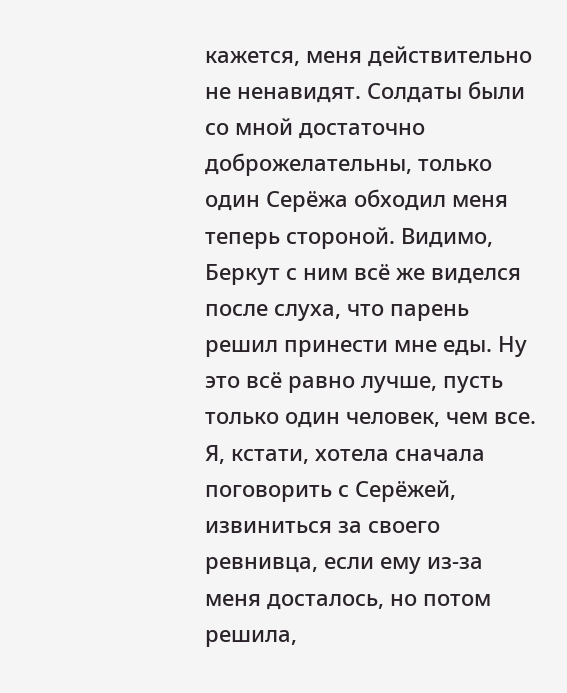кажется, меня действительно не ненавидят. Солдаты были со мной достаточно доброжелательны, только один Серёжа обходил меня теперь стороной. Видимо, Беркут с ним всё же виделся после слуха, что парень решил принести мне еды. Ну это всё равно лучше, пусть только один человек, чем все. Я, кстати, хотела сначала поговорить с Серёжей, извиниться за своего ревнивца, если ему из-за меня досталось, но потом решила,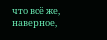что всё же, наверное,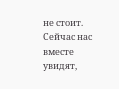не стоит. Сейчас нас вместе увидят,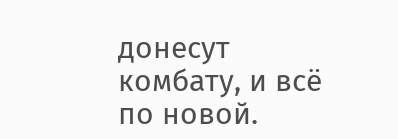донесут комбату, и всё по новой.